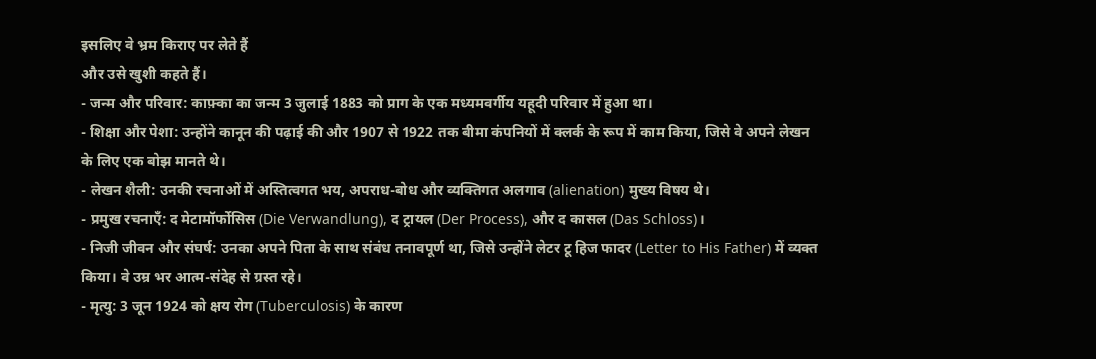इसलिए वे भ्रम किराए पर लेते हैं
और उसे खुशी कहते हैं।
- जन्म और परिवार: काफ़्का का जन्म 3 जुलाई 1883 को प्राग के एक मध्यमवर्गीय यहूदी परिवार में हुआ था।
- शिक्षा और पेशा: उन्होंने कानून की पढ़ाई की और 1907 से 1922 तक बीमा कंपनियों में क्लर्क के रूप में काम किया, जिसे वे अपने लेखन के लिए एक बोझ मानते थे।
- लेखन शैली: उनकी रचनाओं में अस्तित्वगत भय, अपराध-बोध और व्यक्तिगत अलगाव (alienation) मुख्य विषय थे।
- प्रमुख रचनाएँ: द मेटामॉर्फोसिस (Die Verwandlung), द ट्रायल (Der Process), और द कासल (Das Schloss)।
- निजी जीवन और संघर्ष: उनका अपने पिता के साथ संबंध तनावपूर्ण था, जिसे उन्होंने लेटर टू हिज फादर (Letter to His Father) में व्यक्त किया। वे उम्र भर आत्म-संदेह से ग्रस्त रहे।
- मृत्यु: 3 जून 1924 को क्षय रोग (Tuberculosis) के कारण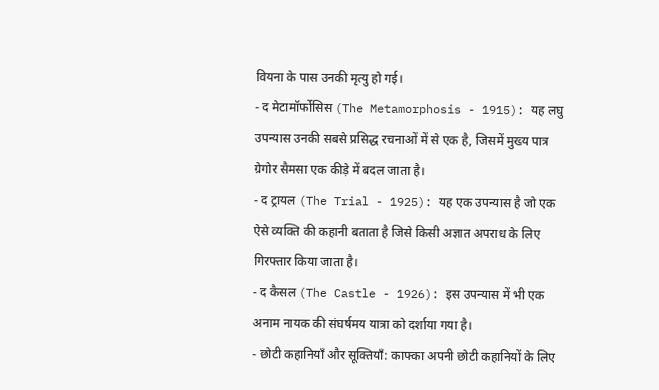वियना के पास उनकी मृत्यु हो गई।
- द मेटामॉर्फोसिस (The Metamorphosis - 1915): यह लघु उपन्यास उनकी सबसे प्रसिद्ध रचनाओं में से एक है, जिसमें मुख्य पात्र ग्रेगोर सैमसा एक कीड़े में बदल जाता है।
- द ट्रायल (The Trial - 1925): यह एक उपन्यास है जो एक ऐसे व्यक्ति की कहानी बताता है जिसे किसी अज्ञात अपराध के लिए गिरफ्तार किया जाता है।
- द कैसल (The Castle - 1926): इस उपन्यास में भी एक अनाम नायक की संघर्षमय यात्रा को दर्शाया गया है।
- छोटी कहानियाँ और सूक्तियाँ: काफ्का अपनी छोटी कहानियों के लिए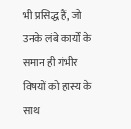भी प्रसिद्ध हैं, जो उनके लंबे कार्यों के समान ही गंभीर विषयों को हास्य के साथ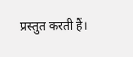प्रस्तुत करती हैं।